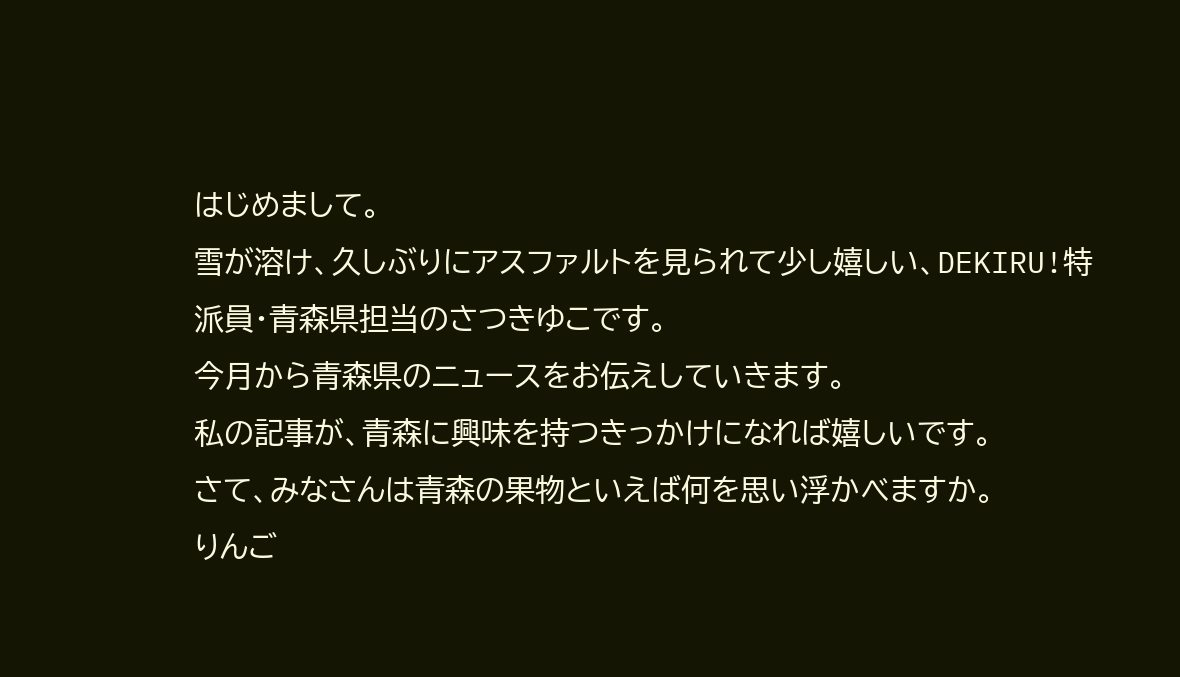はじめまして。
雪が溶け、久しぶりにアスファルトを見られて少し嬉しい、DEKIRU!特派員・青森県担当のさつきゆこです。
今月から青森県のニュースをお伝えしていきます。
私の記事が、青森に興味を持つきっかけになれば嬉しいです。
さて、みなさんは青森の果物といえば何を思い浮かべますか。
りんご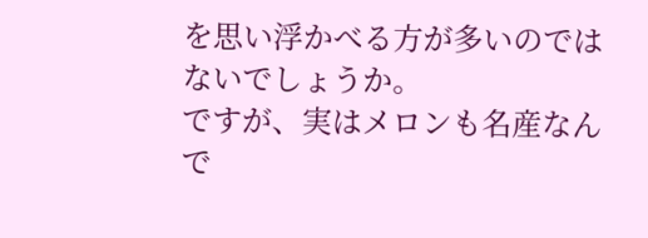を思い浮かべる方が多いのではないでしょうか。
ですが、実はメロンも名産なんで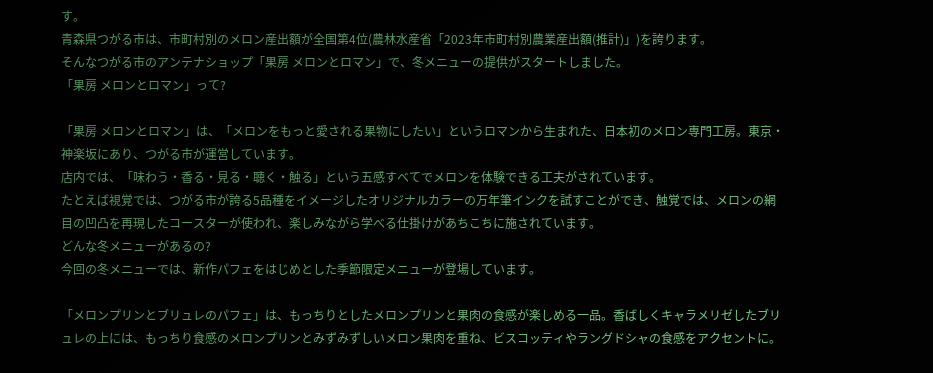す。
青森県つがる市は、市町村別のメロン産出額が全国第4位(農林水産省「2023年市町村別農業産出額(推計)」)を誇ります。
そんなつがる市のアンテナショップ「果房 メロンとロマン」で、冬メニューの提供がスタートしました。
「果房 メロンとロマン」って?

「果房 メロンとロマン」は、「メロンをもっと愛される果物にしたい」というロマンから生まれた、日本初のメロン専門工房。東京・神楽坂にあり、つがる市が運営しています。
店内では、「味わう・香る・見る・聴く・触る」という五感すべてでメロンを体験できる工夫がされています。
たとえば視覚では、つがる市が誇る5品種をイメージしたオリジナルカラーの万年筆インクを試すことができ、触覚では、メロンの網目の凹凸を再現したコースターが使われ、楽しみながら学べる仕掛けがあちこちに施されています。
どんな冬メニューがあるの?
今回の冬メニューでは、新作パフェをはじめとした季節限定メニューが登場しています。

「メロンプリンとブリュレのパフェ」は、もっちりとしたメロンプリンと果肉の食感が楽しめる一品。香ばしくキャラメリゼしたブリュレの上には、もっちり食感のメロンプリンとみずみずしいメロン果肉を重ね、ビスコッティやラングドシャの食感をアクセントに。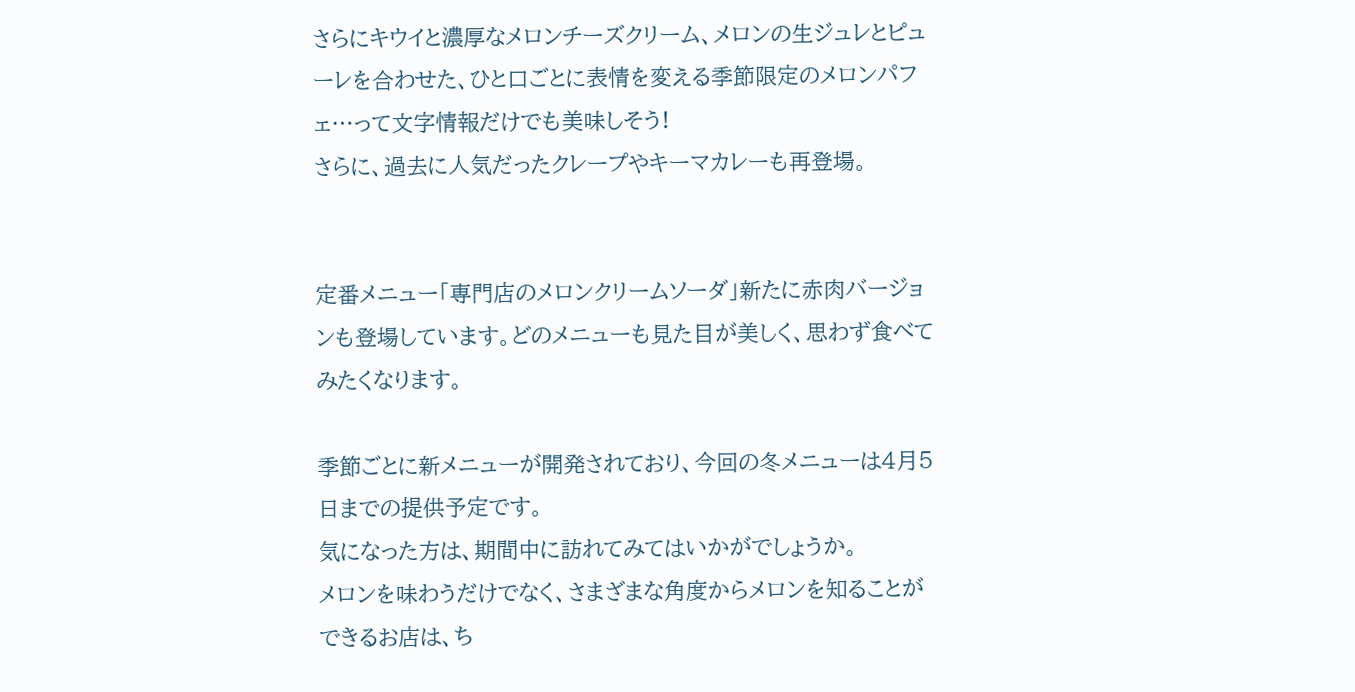さらにキウイと濃厚なメロンチーズクリーム、メロンの生ジュレとピューレを合わせた、ひと口ごとに表情を変える季節限定のメロンパフェ…って文字情報だけでも美味しそう!
さらに、過去に人気だったクレープやキーマカレーも再登場。


定番メニュー「専門店のメロンクリームソーダ」新たに赤肉バージョンも登場しています。どのメニューも見た目が美しく、思わず食べてみたくなります。

季節ごとに新メニューが開発されており、今回の冬メニューは4月5日までの提供予定です。
気になった方は、期間中に訪れてみてはいかがでしょうか。
メロンを味わうだけでなく、さまざまな角度からメロンを知ることができるお店は、ち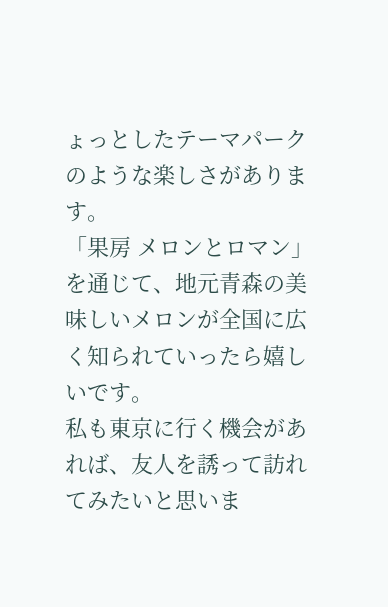ょっとしたテーマパークのような楽しさがあります。
「果房 メロンとロマン」を通じて、地元青森の美味しいメロンが全国に広く知られていったら嬉しいです。
私も東京に行く機会があれば、友人を誘って訪れてみたいと思いま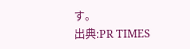す。
出典:PR TIMES